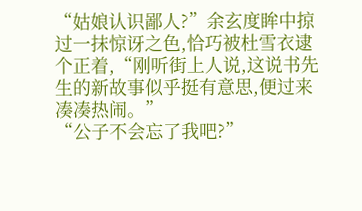“姑娘认识鄙人?”余玄度眸中掠过一抹惊讶之色,恰巧被杜雪衣逮个正着,“刚听街上人说,这说书先生的新故事似乎挺有意思,便过来凑凑热闹。”
“公子不会忘了我吧?”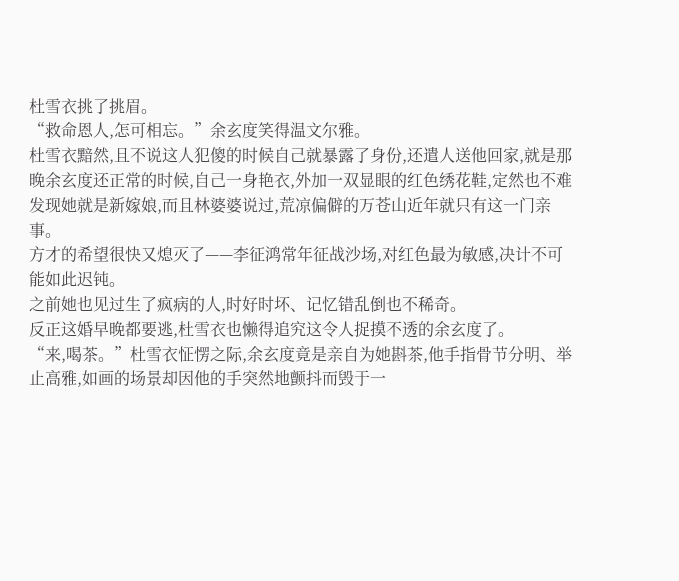杜雪衣挑了挑眉。
“救命恩人,怎可相忘。”余玄度笑得温文尔雅。
杜雪衣黯然,且不说这人犯傻的时候自己就暴露了身份,还遣人送他回家,就是那晚余玄度还正常的时候,自己一身艳衣,外加一双显眼的红色绣花鞋,定然也不难发现她就是新嫁娘,而且林婆婆说过,荒凉偏僻的万苍山近年就只有这一门亲事。
方才的希望很快又熄灭了——李征鸿常年征战沙场,对红色最为敏感,决计不可能如此迟钝。
之前她也见过生了疯病的人,时好时坏、记忆错乱倒也不稀奇。
反正这婚早晚都要逃,杜雪衣也懒得追究这令人捉摸不透的余玄度了。
“来,喝茶。”杜雪衣怔愣之际,余玄度竟是亲自为她斟茶,他手指骨节分明、举止高雅,如画的场景却因他的手突然地颤抖而毁于一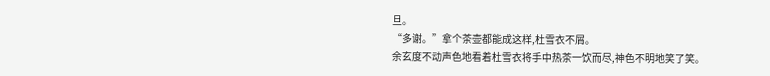旦。
“多谢。”拿个茶壶都能成这样,杜雪衣不屑。
余玄度不动声色地看着杜雪衣将手中热茶一饮而尽,神色不明地笑了笑。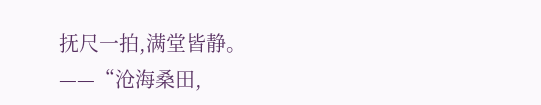抚尺一拍,满堂皆静。
——“沧海桑田,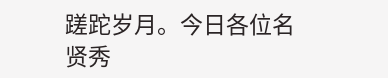蹉跎岁月。今日各位名贤秀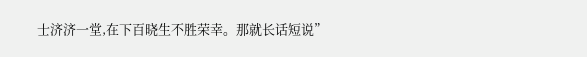士济济一堂,在下百晓生不胜荣幸。那就长话短说”